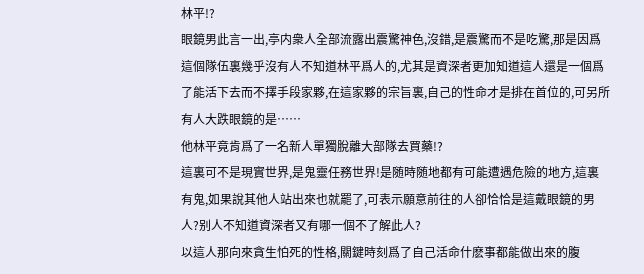林平!?
眼鏡男此言一出,亭内衆人全部流露出震驚神色,沒錯,是震驚而不是吃驚,那是因爲這個隊伍裏幾乎沒有人不知道林平爲人的,尤其是資深者更加知道這人還是一個爲了能活下去而不擇手段家夥,在這家夥的宗旨裏,自己的性命才是排在首位的,可另所有人大跌眼鏡的是……
他林平竟肯爲了一名新人單獨脫離大部隊去買藥!?
這裏可不是現實世界,是鬼靈任務世界!是随時随地都有可能遭遇危險的地方,這裏有鬼,如果說其他人站出來也就罷了,可表示願意前往的人卻恰恰是這戴眼鏡的男人?别人不知道資深者又有哪一個不了解此人?
以這人那向來貪生怕死的性格,關鍵時刻爲了自己活命什麽事都能做出來的腹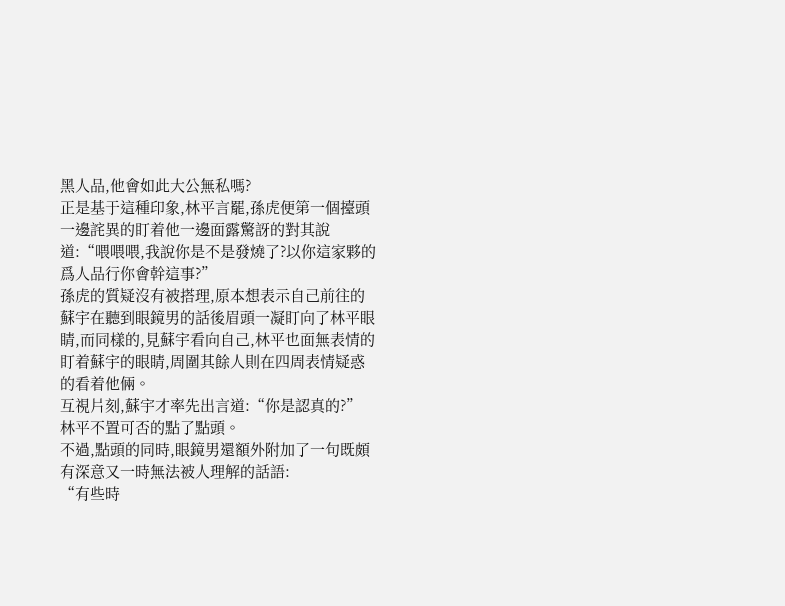黑人品,他會如此大公無私嗎?
正是基于這種印象,林平言罷,孫虎便第一個擡頭一邊詫異的盯着他一邊面露驚訝的對其說道:“喂喂喂,我說你是不是發燒了?以你這家夥的爲人品行你會幹這事?”
孫虎的質疑沒有被搭理,原本想表示自己前往的蘇宇在聽到眼鏡男的話後眉頭一凝盯向了林平眼睛,而同樣的,見蘇宇看向自己,林平也面無表情的盯着蘇宇的眼睛,周圍其餘人則在四周表情疑惑的看着他倆。
互視片刻,蘇宇才率先出言道:“你是認真的?”
林平不置可否的點了點頭。
不過,點頭的同時,眼鏡男還額外附加了一句既頗有深意又一時無法被人理解的話語:
“有些時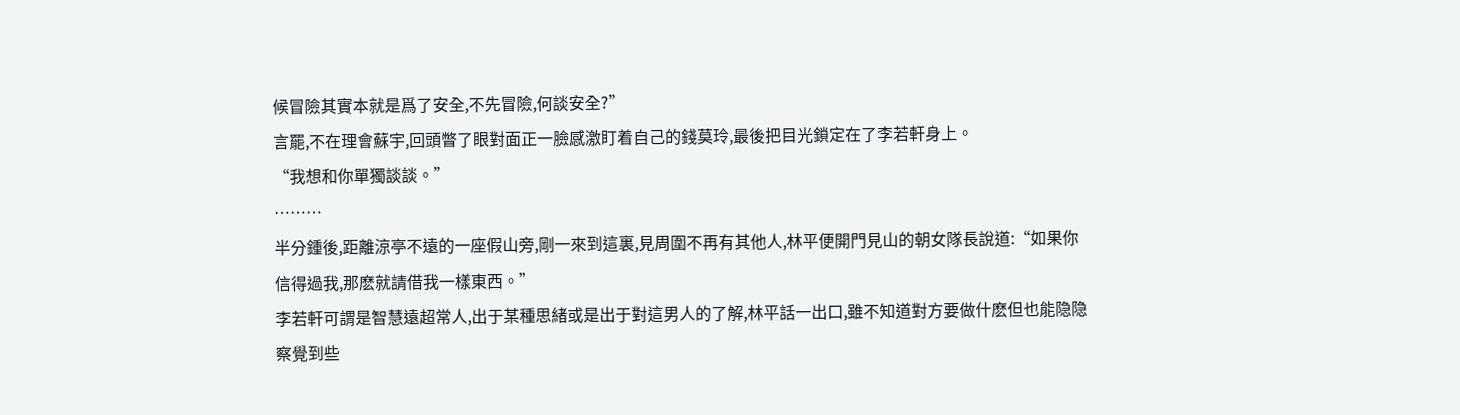候冒險其實本就是爲了安全,不先冒險,何談安全?”
言罷,不在理會蘇宇,回頭瞥了眼對面正一臉感激盯着自己的錢莫玲,最後把目光鎖定在了李若軒身上。
“我想和你單獨談談。”
………
半分鍾後,距離涼亭不遠的一座假山旁,剛一來到這裏,見周圍不再有其他人,林平便開門見山的朝女隊長說道:“如果你信得過我,那麽就請借我一樣東西。”
李若軒可謂是智慧遠超常人,出于某種思緒或是出于對這男人的了解,林平話一出口,雖不知道對方要做什麽但也能隐隐察覺到些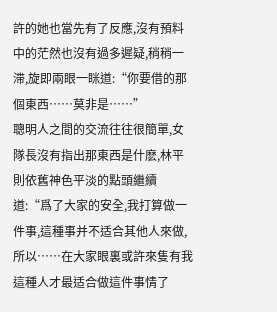許的她也當先有了反應,沒有預料中的茫然也沒有過多遲疑,稍稍一滞,旋即兩眼一眯道:“你要借的那個東西……莫非是……”
聰明人之間的交流往往很簡單,女隊長沒有指出那東西是什麽,林平則依舊神色平淡的點頭繼續道:“爲了大家的安全,我打算做一件事,這種事并不适合其他人來做,所以……在大家眼裏或許來隻有我這種人才最适合做這件事情了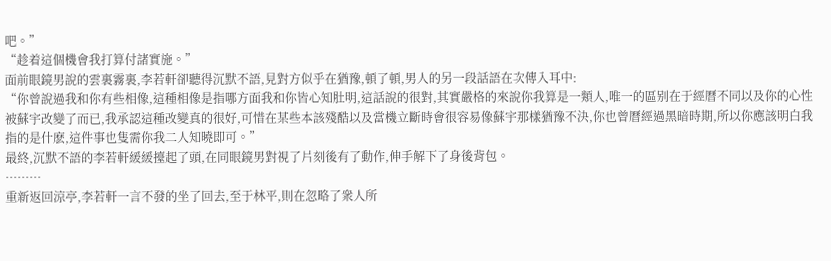吧。”
“趁着這個機會我打算付諸實施。”
面前眼鏡男說的雲裏霧裏,李若軒卻聽得沉默不語,見對方似乎在猶豫,頓了頓,男人的另一段話語在次傳入耳中:
“你曾說過我和你有些相像,這種相像是指哪方面我和你皆心知肚明,這話說的很對,其實嚴格的來說你我算是一類人,唯一的區别在于經曆不同以及你的心性被蘇宇改變了而已,我承認這種改變真的很好,可惜在某些本該殘酷以及當機立斷時會很容易像蘇宇那樣猶豫不決,你也曾曆經過黑暗時期,所以你應該明白我指的是什麽,這件事也隻需你我二人知曉即可。”
最終,沉默不語的李若軒緩緩擡起了頭,在同眼鏡男對視了片刻後有了動作,伸手解下了身後背包。
………
重新返回涼亭,李若軒一言不發的坐了回去,至于林平,則在忽略了衆人所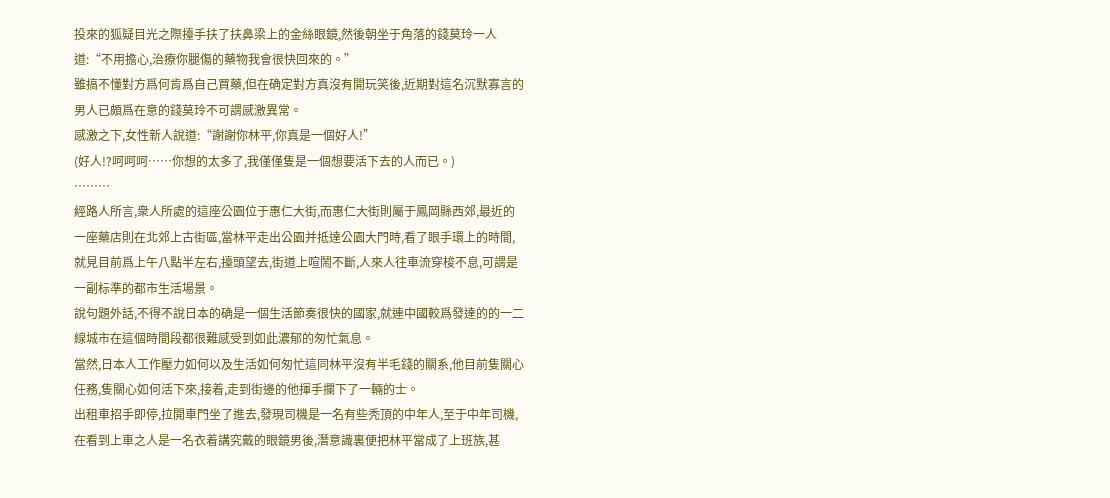投來的狐疑目光之際擡手扶了扶鼻梁上的金絲眼鏡,然後朝坐于角落的錢莫玲一人道:“不用擔心,治療你腿傷的藥物我會很快回來的。”
雖搞不懂對方爲何肯爲自己買藥,但在确定對方真沒有開玩笑後,近期對這名沉默寡言的男人已頗爲在意的錢莫玲不可謂感激異常。
感激之下,女性新人說道:“謝謝你林平,你真是一個好人!”
(好人!?呵呵呵……你想的太多了,我僅僅隻是一個想要活下去的人而已。)
………
經路人所言,衆人所處的這座公園位于惠仁大街,而惠仁大街則屬于鳳岡縣西郊,最近的一座藥店則在北郊上古街區,當林平走出公園并抵達公園大門時,看了眼手環上的時間,就見目前爲上午八點半左右,擡頭望去,街道上喧鬧不斷,人來人往車流穿梭不息,可謂是一副标準的都市生活場景。
說句題外話,不得不說日本的确是一個生活節奏很快的國家,就連中國較爲發達的的一二線城市在這個時間段都很難感受到如此濃郁的匆忙氣息。
當然,日本人工作壓力如何以及生活如何匆忙這同林平沒有半毛錢的關系,他目前隻關心任務,隻關心如何活下來,接着,走到街邊的他揮手攔下了一輛的士。
出租車招手即停,拉開車門坐了進去,發現司機是一名有些秃頂的中年人,至于中年司機,在看到上車之人是一名衣着講究戴的眼鏡男後,潛意識裏便把林平當成了上班族,甚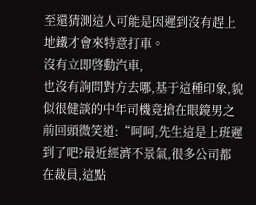至還猜測這人可能是因遲到沒有趕上地鐵才會來特意打車。
沒有立即啓動汽車,
也沒有詢問對方去哪,基于這種印象,貌似很健談的中年司機竟搶在眼鏡男之前回頭微笑道:“呵呵,先生這是上班遲到了吧?最近經濟不景氣,很多公司都在裁員,這點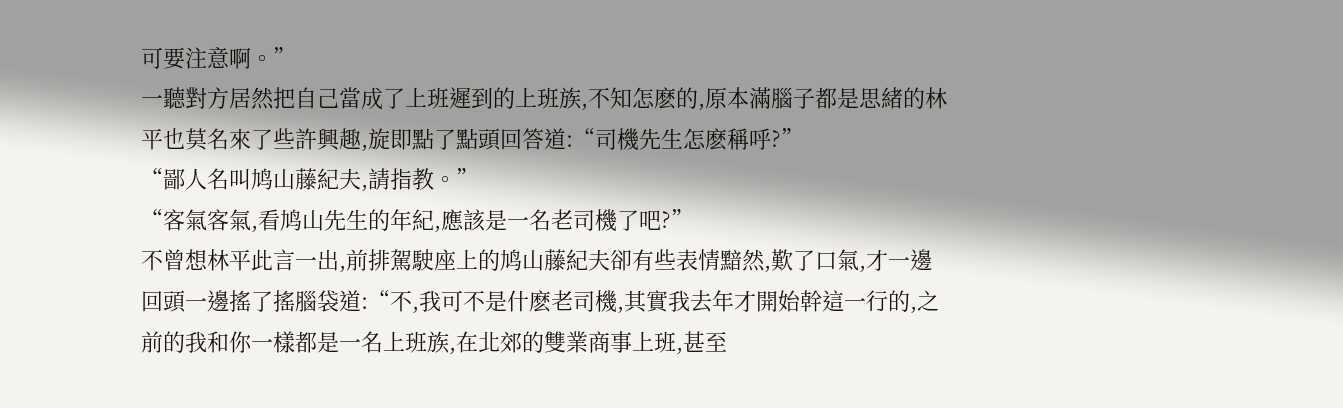可要注意啊。”
一聽對方居然把自己當成了上班遲到的上班族,不知怎麽的,原本滿腦子都是思緒的林平也莫名來了些許興趣,旋即點了點頭回答道:“司機先生怎麽稱呼?”
“鄙人名叫鸠山藤紀夫,請指教。”
“客氣客氣,看鸠山先生的年紀,應該是一名老司機了吧?”
不曾想林平此言一出,前排駕駛座上的鸠山藤紀夫卻有些表情黯然,歎了口氣,才一邊回頭一邊搖了搖腦袋道:“不,我可不是什麽老司機,其實我去年才開始幹這一行的,之前的我和你一樣都是一名上班族,在北郊的雙業商事上班,甚至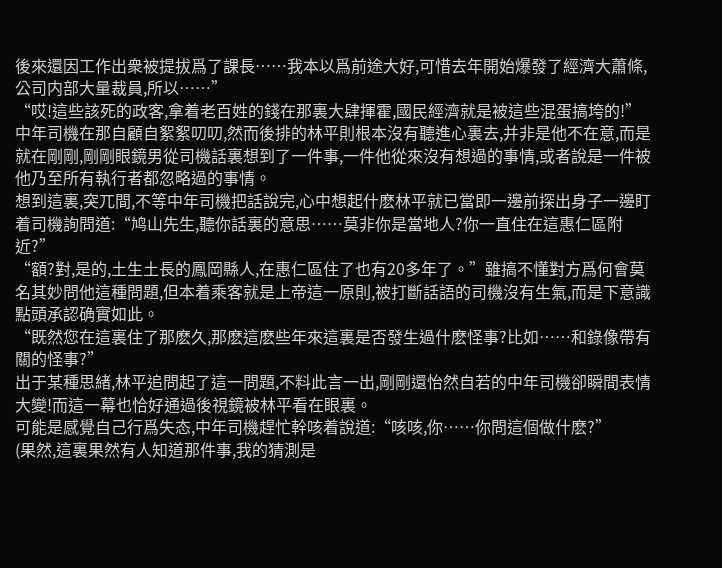後來還因工作出衆被提拔爲了課長……我本以爲前途大好,可惜去年開始爆發了經濟大蕭條,公司内部大量裁員,所以……”
“哎!這些該死的政客,拿着老百姓的錢在那裏大肆揮霍,國民經濟就是被這些混蛋搞垮的!”
中年司機在那自顧自絮絮叨叨,然而後排的林平則根本沒有聽進心裏去,并非是他不在意,而是就在剛剛,剛剛眼鏡男從司機話裏想到了一件事,一件他從來沒有想過的事情,或者說是一件被他乃至所有執行者都忽略過的事情。
想到這裏,突兀間,不等中年司機把話說完,心中想起什麽林平就已當即一邊前探出身子一邊盯着司機詢問道:“鸠山先生,聽你話裏的意思……莫非你是當地人?你一直住在這惠仁區附近?”
“額?對,是的,土生土長的鳳岡縣人,在惠仁區住了也有20多年了。”雖搞不懂對方爲何會莫名其妙問他這種問題,但本着乘客就是上帝這一原則,被打斷話語的司機沒有生氣,而是下意識點頭承認确實如此。
“既然您在這裏住了那麽久,那麽這麽些年來這裏是否發生過什麽怪事?比如……和錄像帶有關的怪事?”
出于某種思緒,林平追問起了這一問題,不料此言一出,剛剛還怡然自若的中年司機卻瞬間表情大變!而這一幕也恰好通過後視鏡被林平看在眼裏。
可能是感覺自己行爲失态,中年司機趕忙幹咳着說道:“咳咳,你……你問這個做什麽?”
(果然,這裏果然有人知道那件事,我的猜測是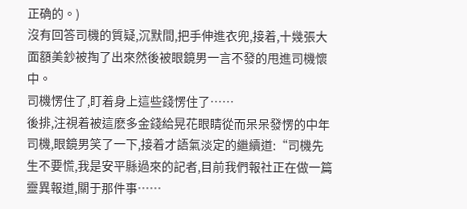正确的。)
沒有回答司機的質疑,沉默間,把手伸進衣兜,接着,十幾張大面額美鈔被掏了出來然後被眼鏡男一言不發的甩進司機懷中。
司機愣住了,盯着身上這些錢愣住了……
後排,注視着被這麽多金錢給晃花眼睛從而呆呆發愣的中年司機,眼鏡男笑了一下,接着才語氣淡定的繼續道:“司機先生不要慌,我是安平縣過來的記者,目前我們報社正在做一篇靈異報道,關于那件事……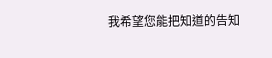我希望您能把知道的告知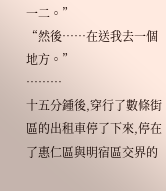一二。”
“然後……在送我去一個地方。”
………
十五分鍾後,穿行了數條街區的出租車停了下來,停在了惠仁區與明宿區交界的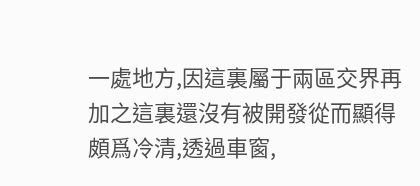一處地方,因這裏屬于兩區交界再加之這裏還沒有被開發從而顯得頗爲冷清,透過車窗,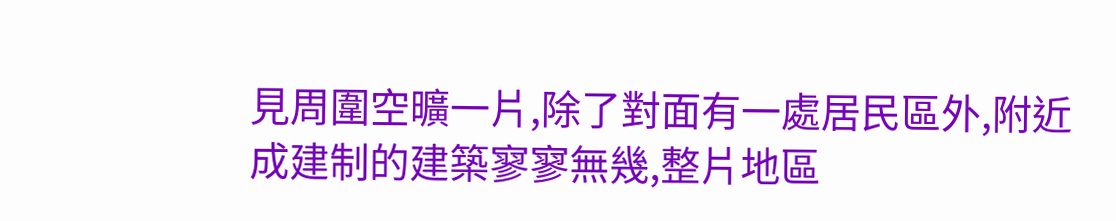見周圍空曠一片,除了對面有一處居民區外,附近成建制的建築寥寥無幾,整片地區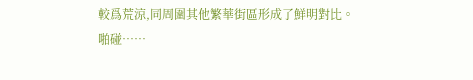較爲荒涼,同周圍其他繁華街區形成了鮮明對比。
啪碰……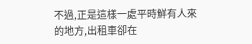不過,正是這樣一處平時鮮有人來的地方,出租車卻在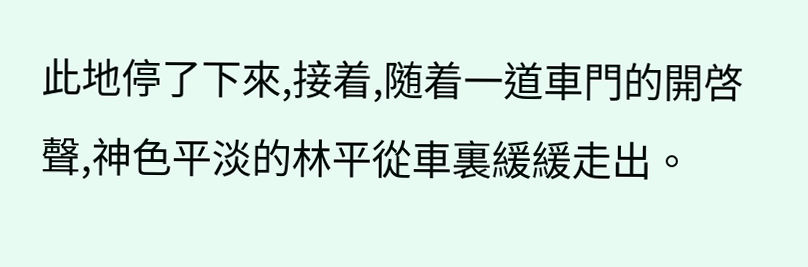此地停了下來,接着,随着一道車門的開啓聲,神色平淡的林平從車裏緩緩走出。